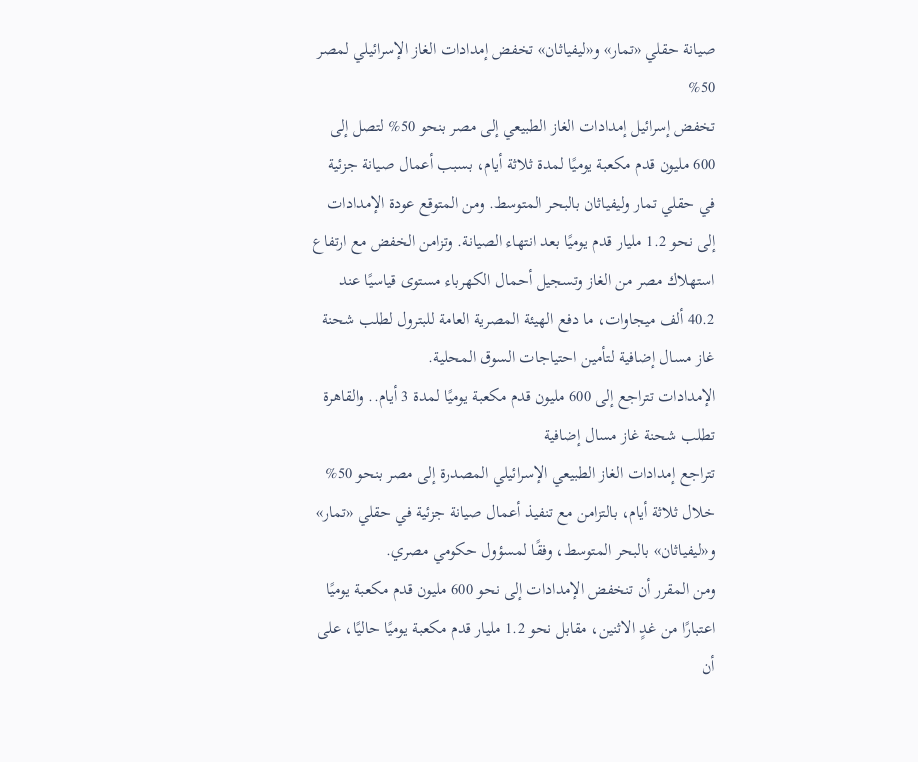صيانة حقلي «تمار» و«ليفياثان» تخفض إمدادات الغاز الإسرائيلي لمصر 50%
تخفض إسرائيل إمدادات الغاز الطبيعي إلى مصر بنحو 50% لتصل إلى 600 مليون قدم مكعبة يوميًا لمدة ثلاثة أيام، بسبب أعمال صيانة جزئية في حقلي تمار وليفياثان بالبحر المتوسط. ومن المتوقع عودة الإمدادات إلى نحو 1.2 مليار قدم يوميًا بعد انتهاء الصيانة. وتزامن الخفض مع ارتفاع استهلاك مصر من الغاز وتسجيل أحمال الكهرباء مستوى قياسيًا عند 40.2 ألف ميجاوات، ما دفع الهيئة المصرية العامة للبترول لطلب شحنة غاز مسال إضافية لتأمين احتياجات السوق المحلية.
الإمدادات تتراجع إلى 600 مليون قدم مكعبة يوميًا لمدة 3 أيام.. والقاهرة تطلب شحنة غاز مسال إضافية
تتراجع إمدادات الغاز الطبيعي الإسرائيلي المصدرة إلى مصر بنحو 50% خلال ثلاثة أيام، بالتزامن مع تنفيذ أعمال صيانة جزئية في حقلي «تمار» و«ليفياثان» بالبحر المتوسط، وفقًا لمسؤول حكومي مصري.
ومن المقرر أن تنخفض الإمدادات إلى نحو 600 مليون قدم مكعبة يوميًا اعتبارًا من غدٍ الاثنين، مقابل نحو 1.2 مليار قدم مكعبة يوميًا حاليًا، على أن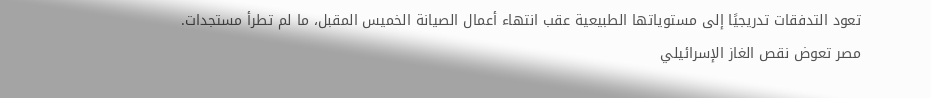تعود التدفقات تدريجيًا إلى مستوياتها الطبيعية عقب انتهاء أعمال الصيانة الخميس المقبل، ما لم تطرأ مستجدات.
مصر تعوض نقص الغاز الإسرائيلي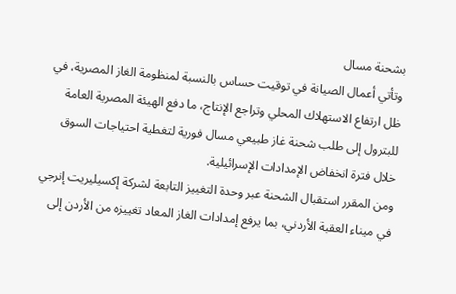بشحنة مسال
وتأتي أعمال الصيانة في توقيت حساس بالنسبة لمنظومة الغاز المصرية، في ظل ارتفاع الاستهلاك المحلي وتراجع الإنتاج، ما دفع الهيئة المصرية العامة للبترول إلى طلب شحنة غاز طبيعي مسال فورية لتغطية احتياجات السوق خلال فترة انخفاض الإمدادات الإسرائيلية.
ومن المقرر استقبال الشحنة عبر وحدة التغييز التابعة لشركة إكسيليريت إنرجي في ميناء العقبة الأردني، بما يرفع إمدادات الغاز المعاد تغييزه من الأردن إلى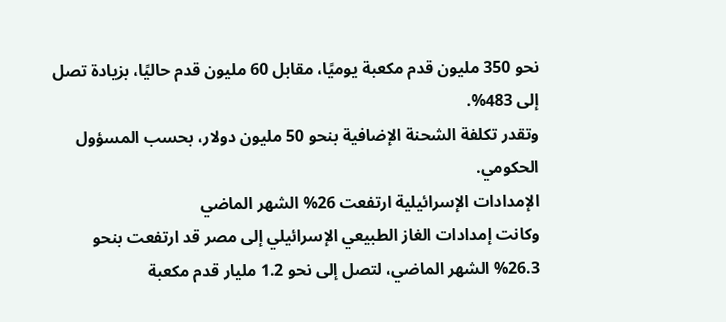نحو 350 مليون قدم مكعبة يوميًا، مقابل 60 مليون قدم حاليًا، بزيادة تصل إلى 483%.
وتقدر تكلفة الشحنة الإضافية بنحو 50 مليون دولار، بحسب المسؤول الحكومي.
الإمدادات الإسرائيلية ارتفعت 26% الشهر الماضي
وكانت إمدادات الغاز الطبيعي الإسرائيلي إلى مصر قد ارتفعت بنحو 26.3% الشهر الماضي، لتصل إلى نحو 1.2 مليار قدم مكعبة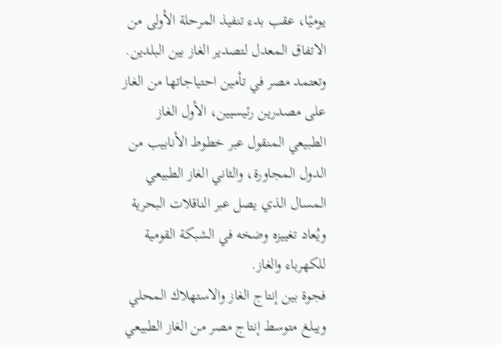يوميًا، عقب بدء تنفيذ المرحلة الأولى من الاتفاق المعدل لتصدير الغاز بين البلدين.
وتعتمد مصر في تأمين احتياجاتها من الغاز على مصدرين رئيسيين، الأول الغاز الطبيعي المنقول عبر خطوط الأنابيب من الدول المجاورة، والثاني الغاز الطبيعي المسال الذي يصل عبر الناقلات البحرية ويُعاد تغييزه وضخه في الشبكة القومية للكهرباء والغاز.
فجوة بين إنتاج الغاز والاستهلاك المحلي
ويبلغ متوسط إنتاج مصر من الغاز الطبيعي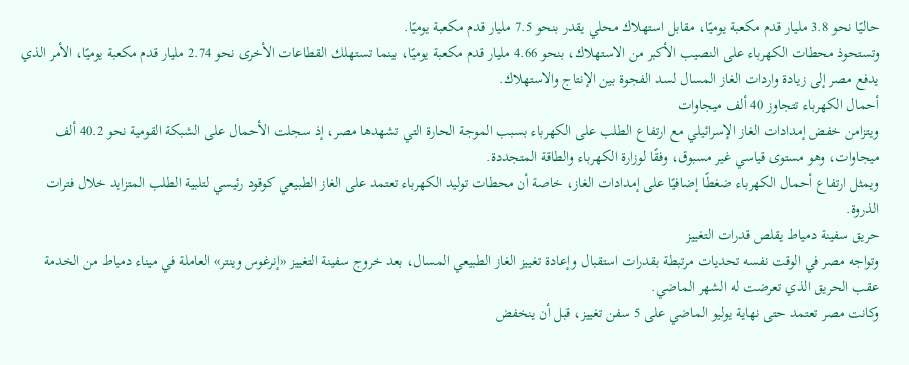حاليًا نحو 3.8 مليار قدم مكعبة يوميًا، مقابل استهلاك محلي يقدر بنحو 7.5 مليار قدم مكعبة يوميًا.
وتستحوذ محطات الكهرباء على النصيب الأكبر من الاستهلاك، بنحو 4.66 مليار قدم مكعبة يوميًا، بينما تستهلك القطاعات الأخرى نحو 2.74 مليار قدم مكعبة يوميًا، الأمر الذي يدفع مصر إلى زيادة واردات الغاز المسال لسد الفجوة بين الإنتاج والاستهلاك.
أحمال الكهرباء تتجاوز 40 ألف ميجاوات
ويتزامن خفض إمدادات الغاز الإسرائيلي مع ارتفاع الطلب على الكهرباء بسبب الموجة الحارة التي تشهدها مصر، إذ سجلت الأحمال على الشبكة القومية نحو 40.2 ألف ميجاوات، وهو مستوى قياسي غير مسبوق، وفقًا لوزارة الكهرباء والطاقة المتجددة.
ويمثل ارتفاع أحمال الكهرباء ضغطًا إضافيًا على إمدادات الغاز، خاصة أن محطات توليد الكهرباء تعتمد على الغاز الطبيعي كوقود رئيسي لتلبية الطلب المتزايد خلال فترات الذروة.
حريق سفينة دمياط يقلص قدرات التغييز
وتواجه مصر في الوقت نفسه تحديات مرتبطة بقدرات استقبال وإعادة تغييز الغاز الطبيعي المسال، بعد خروج سفينة التغييز «إنرغوس وينتر» العاملة في ميناء دمياط من الخدمة عقب الحريق الذي تعرضت له الشهر الماضي.
وكانت مصر تعتمد حتى نهاية يوليو الماضي على 5 سفن تغييز، قبل أن ينخفض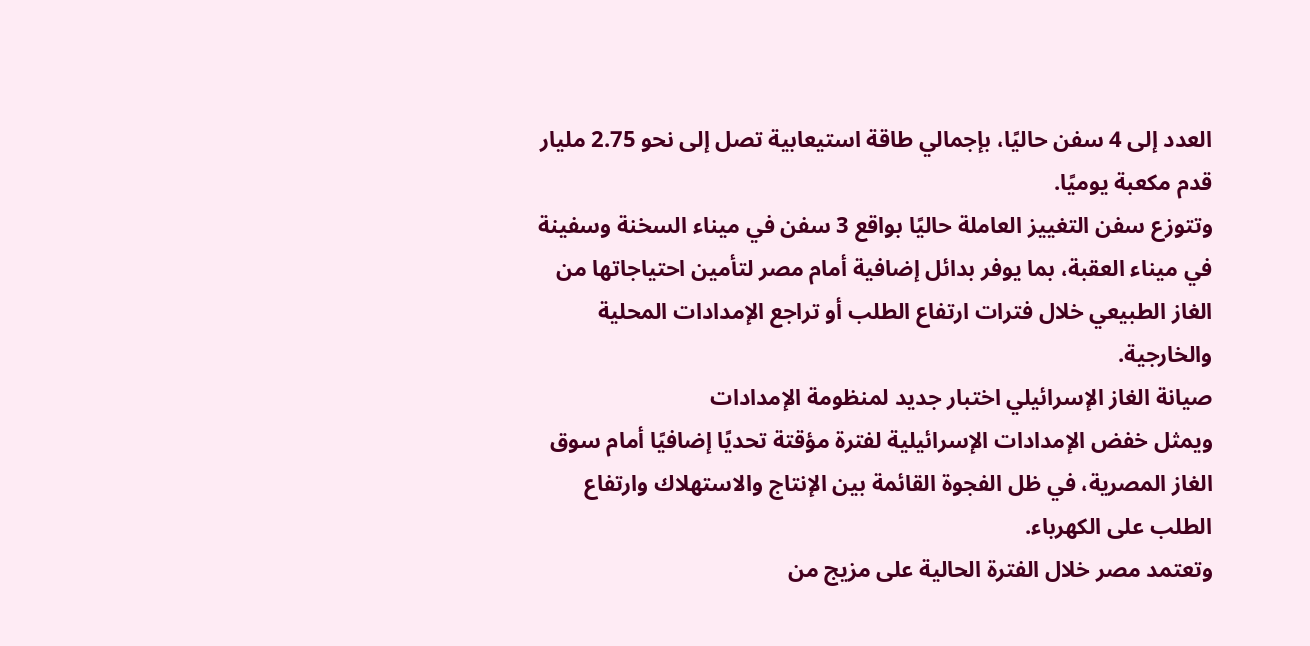العدد إلى 4 سفن حاليًا، بإجمالي طاقة استيعابية تصل إلى نحو 2.75 مليار قدم مكعبة يوميًا.
وتتوزع سفن التغييز العاملة حاليًا بواقع 3 سفن في ميناء السخنة وسفينة في ميناء العقبة، بما يوفر بدائل إضافية أمام مصر لتأمين احتياجاتها من الغاز الطبيعي خلال فترات ارتفاع الطلب أو تراجع الإمدادات المحلية والخارجية.
صيانة الغاز الإسرائيلي اختبار جديد لمنظومة الإمدادات
ويمثل خفض الإمدادات الإسرائيلية لفترة مؤقتة تحديًا إضافيًا أمام سوق الغاز المصرية، في ظل الفجوة القائمة بين الإنتاج والاستهلاك وارتفاع الطلب على الكهرباء.
وتعتمد مصر خلال الفترة الحالية على مزيج من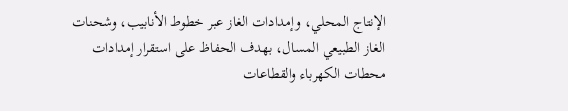الإنتاج المحلي، وإمدادات الغاز عبر خطوط الأنابيب، وشحنات الغاز الطبيعي المسال، بهدف الحفاظ على استقرار إمدادات محطات الكهرباء والقطاعات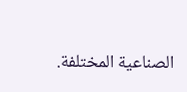الصناعية المختلفة.